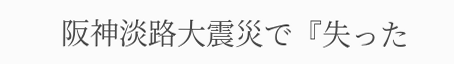阪神淡路大震災で『失った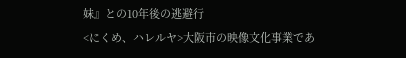妹』との10年後の逃避行
<にくめ、ハレルヤ>大阪市の映像文化事業であ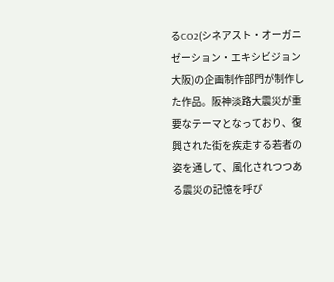るCO2(シネアスト・オーガニゼーション・エキシビジョン大阪)の企画制作部門が制作した作品。阪神淡路大震災が重要なテーマとなっており、復興された街を疾走する若者の姿を通して、風化されつつある震災の記憶を呼び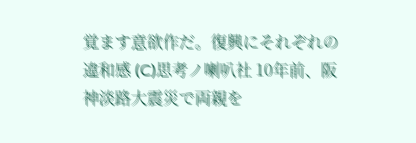覚ます意欲作だ。復興にそれぞれの違和感 (C)思考ノ喇叭社 10年前、阪神淡路大震災で両親を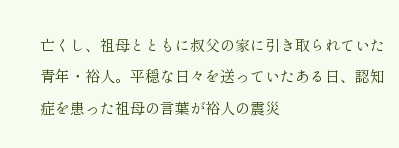亡くし、祖母とともに叔父の家に引き取られていた青年・裕人。平穏な日々を送っていたある日、認知症を患った祖母の言葉が裕人の震災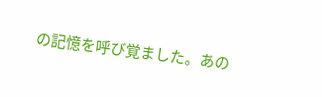の記憶を呼び覚ました。あの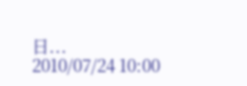日...
2010/07/24 10:00